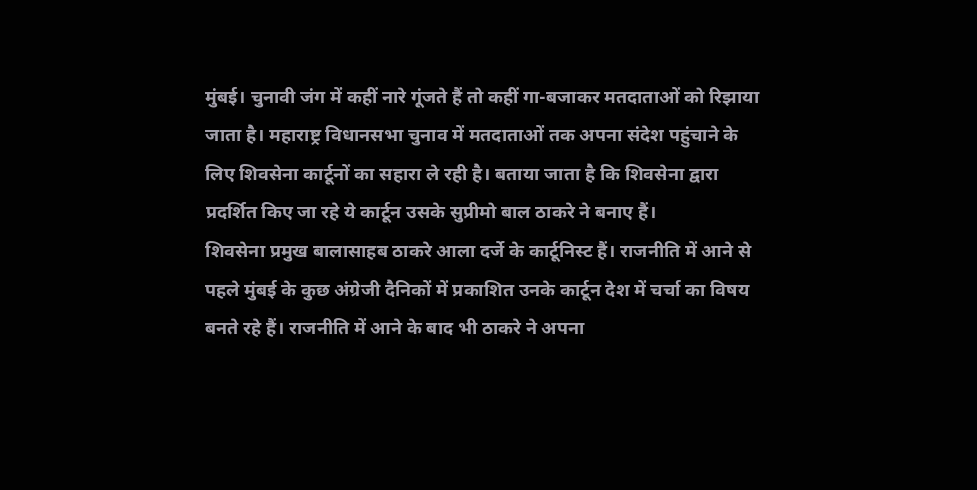मुंबई। चुनावी जंग में कहीं नारे गूंजते हैं तो कहीं गा-बजाकर मतदाताओं को रिझाया जाता है। महाराष्ट्र विधानसभा चुनाव में मतदाताओं तक अपना संदेश पहुंचाने के लिए शिवसेना कार्टूनों का सहारा ले रही है। बताया जाता है कि शिवसेना द्वारा प्रदर्शित किए जा रहे ये कार्टून उसके सुप्रीमो बाल ठाकरे ने बनाए हैं।
शिवसेना प्रमुख बालासाहब ठाकरे आला दर्जे के कार्टूनिस्ट हैं। राजनीति में आने से पहले मुंबई के कुछ अंग्रेजी दैनिकों में प्रकाशित उनके कार्टून देश में चर्चा का विषय बनते रहे हैं। राजनीति में आने के बाद भी ठाकरे ने अपना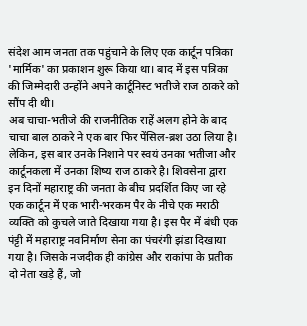संदेश आम जनता तक पहुंचाने के लिए एक कार्टून पत्रिका 'मार्मिक' का प्रकाशन शुरू किया था। बाद में इस पत्रिका की जिम्मेदारी उन्होंने अपने कार्टूनिस्ट भतीजे राज ठाकरे को सौंप दी थी।
अब चाचा-भतीजे की राजनीतिक राहें अलग होने के बाद चाचा बाल ठाकरे ने एक बार फिर पेंसिल-ब्रश उठा लिया है। लेकिन, इस बार उनके निशाने पर स्वयं उनका भतीजा और कार्टूनकला में उनका शिष्य राज ठाकरे है। शिवसेना द्वारा इन दिनों महाराष्ट्र की जनता के बीच प्रदर्शित किए जा रहे एक कार्टून में एक भारी-भरकम पैर के नीचे एक मराठी व्यक्ति को कुचले जाते दिखाया गया है। इस पैर में बंधी एक पंट्टी में महाराष्ट्र नवनिर्माण सेना का पंचरंगी झंडा दिखाया गया है। जिसके नजदीक ही कांग्रेस और राकांपा के प्रतीक दो नेता खड़े हैं, जो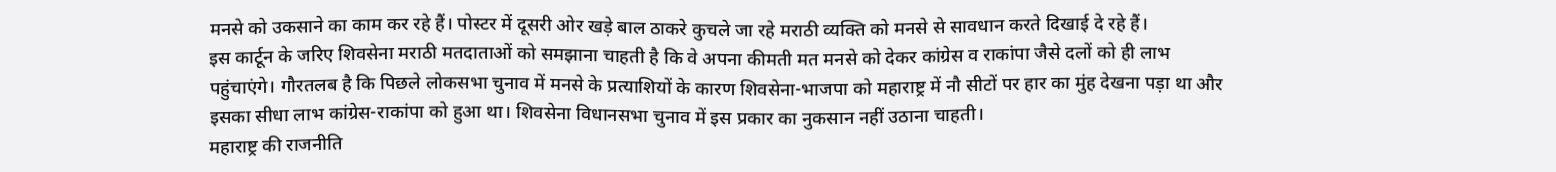मनसे को उकसाने का काम कर रहे हैं। पोस्टर में दूसरी ओर खड़े बाल ठाकरे कुचले जा रहे मराठी व्यक्ति को मनसे से सावधान करते दिखाई दे रहे हैं।
इस कार्टून के जरिए शिवसेना मराठी मतदाताओं को समझाना चाहती है कि वे अपना कीमती मत मनसे को देकर कांग्रेस व राकांपा जैसे दलों को ही लाभ पहुंचाएंगे। गौरतलब है कि पिछले लोकसभा चुनाव में मनसे के प्रत्याशियों के कारण शिवसेना-भाजपा को महाराष्ट्र में नौ सीटों पर हार का मुंह देखना पड़ा था और इसका सीधा लाभ कांग्रेस-राकांपा को हुआ था। शिवसेना विधानसभा चुनाव में इस प्रकार का नुकसान नहीं उठाना चाहती।
महाराष्ट्र की राजनीति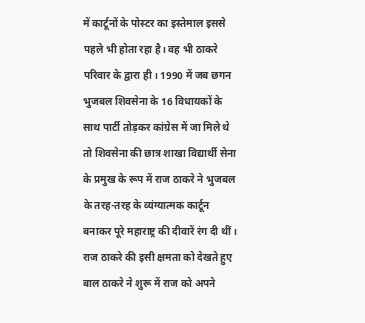में कार्टूनों के पोस्टर का इस्तेमाल इससे पहले भी होता रहा है। वह भी ठाकरे परिवार के द्वारा ही। 1990 में जब छगन भुजबल शिवसेना के 16 विधायकों के साथ पार्टी तोड़कर कांग्रेस में जा मिले थे तो शिवसेना की छात्र शाखा विद्यार्थी सेना के प्रमुख के रूप में राज ठाकरे ने भुजबल के तरह-तरह के व्यंग्यात्मक कार्टून बनाकर पूरे महाराष्ट्र की दीवारें रंग दी थीं। राज ठाकरे की इसी क्षमता को देखते हुए बाल ठाकरे ने शुरू में राज को अपने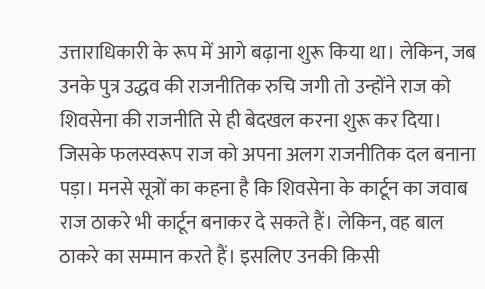उत्ताराधिकारी के रूप में आगे बढ़ाना शुरू किया था। लेकिन, जब उनके पुत्र उद्धव की राजनीतिक रुचि जगी तो उन्होंने राज को शिवसेना की राजनीति से ही बेदखल करना शुरू कर दिया। जिसके फलस्वरूप राज को अपना अलग राजनीतिक दल बनाना पड़ा। मनसे सूत्रों का कहना है कि शिवसेना के कार्टून का जवाब राज ठाकरे भी कार्टून बनाकर दे सकते हैं। लेकिन, वह बाल ठाकरे का सम्मान करते हैं। इसलिए उनकी किसी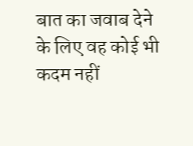बात का जवाब देने के लिए वह कोई भी कदम नहीं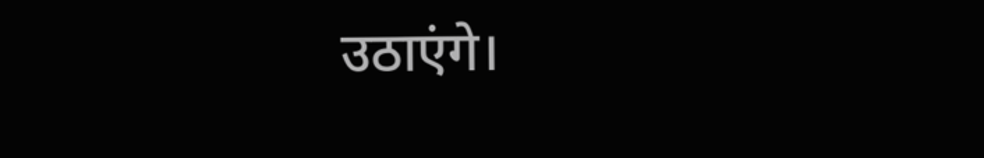उठाएंगे।